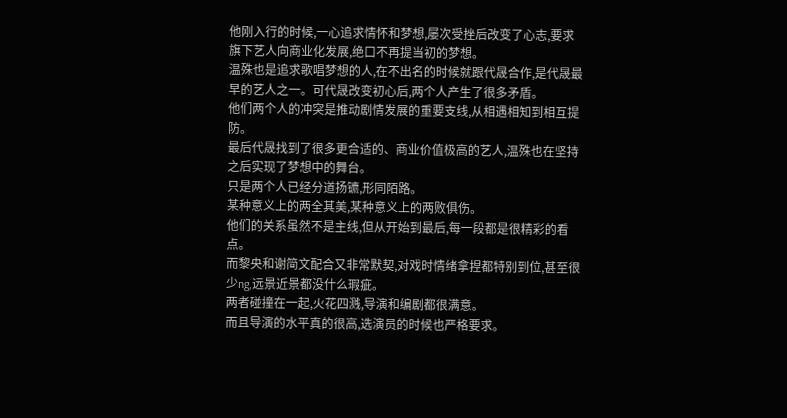他刚入行的时候,一心追求情怀和梦想,屡次受挫后改变了心志,要求旗下艺人向商业化发展,绝口不再提当初的梦想。
温殊也是追求歌唱梦想的人,在不出名的时候就跟代晟合作,是代晟最早的艺人之一。可代晟改变初心后,两个人产生了很多矛盾。
他们两个人的冲突是推动剧情发展的重要支线,从相遇相知到相互提防。
最后代晟找到了很多更合适的、商业价值极高的艺人,温殊也在坚持之后实现了梦想中的舞台。
只是两个人已经分道扬镳,形同陌路。
某种意义上的两全其美,某种意义上的两败俱伤。
他们的关系虽然不是主线,但从开始到最后,每一段都是很精彩的看点。
而黎央和谢简文配合又非常默契,对戏时情绪拿捏都特别到位,甚至很少ng,远景近景都没什么瑕疵。
两者碰撞在一起,火花四溅,导演和编剧都很满意。
而且导演的水平真的很高,选演员的时候也严格要求。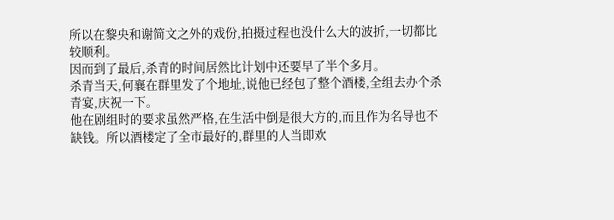所以在黎央和谢简文之外的戏份,拍摄过程也没什么大的波折,一切都比较顺利。
因而到了最后,杀青的时间居然比计划中还要早了半个多月。
杀青当天,何襄在群里发了个地址,说他已经包了整个酒楼,全组去办个杀青宴,庆祝一下。
他在剧组时的要求虽然严格,在生活中倒是很大方的,而且作为名导也不缺钱。所以酒楼定了全市最好的,群里的人当即欢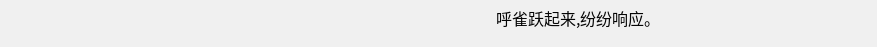呼雀跃起来,纷纷响应。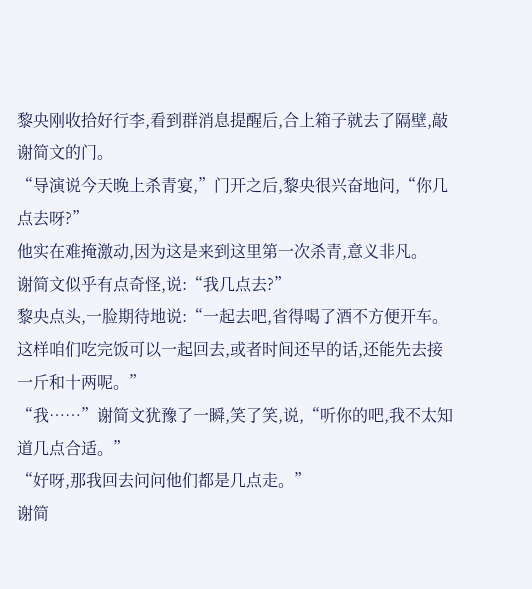黎央刚收拾好行李,看到群消息提醒后,合上箱子就去了隔壁,敲谢简文的门。
“导演说今天晚上杀青宴,”门开之后,黎央很兴奋地问,“你几点去呀?”
他实在难掩激动,因为这是来到这里第一次杀青,意义非凡。
谢简文似乎有点奇怪,说:“我几点去?”
黎央点头,一脸期待地说:“一起去吧,省得喝了酒不方便开车。这样咱们吃完饭可以一起回去,或者时间还早的话,还能先去接一斤和十两呢。”
“我……”谢简文犹豫了一瞬,笑了笑,说,“听你的吧,我不太知道几点合适。”
“好呀,那我回去问问他们都是几点走。”
谢简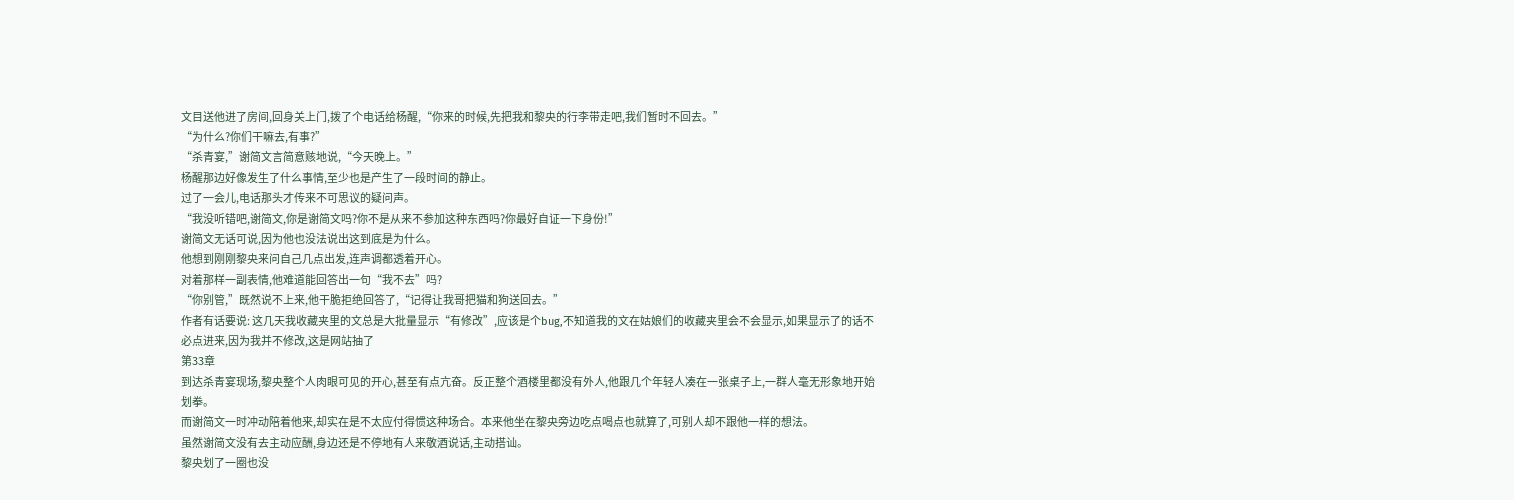文目送他进了房间,回身关上门,拨了个电话给杨醒,“你来的时候,先把我和黎央的行李带走吧,我们暂时不回去。”
“为什么?你们干嘛去,有事?”
“杀青宴,”谢简文言简意赅地说,“今天晚上。”
杨醒那边好像发生了什么事情,至少也是产生了一段时间的静止。
过了一会儿,电话那头才传来不可思议的疑问声。
“我没听错吧,谢简文,你是谢简文吗?你不是从来不参加这种东西吗?你最好自证一下身份!”
谢简文无话可说,因为他也没法说出这到底是为什么。
他想到刚刚黎央来问自己几点出发,连声调都透着开心。
对着那样一副表情,他难道能回答出一句“我不去”吗?
“你别管,”既然说不上来,他干脆拒绝回答了,“记得让我哥把猫和狗送回去。”
作者有话要说: 这几天我收藏夹里的文总是大批量显示“有修改”,应该是个bug,不知道我的文在姑娘们的收藏夹里会不会显示,如果显示了的话不必点进来,因为我并不修改,这是网站抽了
第33章
到达杀青宴现场,黎央整个人肉眼可见的开心,甚至有点亢奋。反正整个酒楼里都没有外人,他跟几个年轻人凑在一张桌子上,一群人毫无形象地开始划拳。
而谢简文一时冲动陪着他来,却实在是不太应付得惯这种场合。本来他坐在黎央旁边吃点喝点也就算了,可别人却不跟他一样的想法。
虽然谢简文没有去主动应酬,身边还是不停地有人来敬酒说话,主动搭讪。
黎央划了一圈也没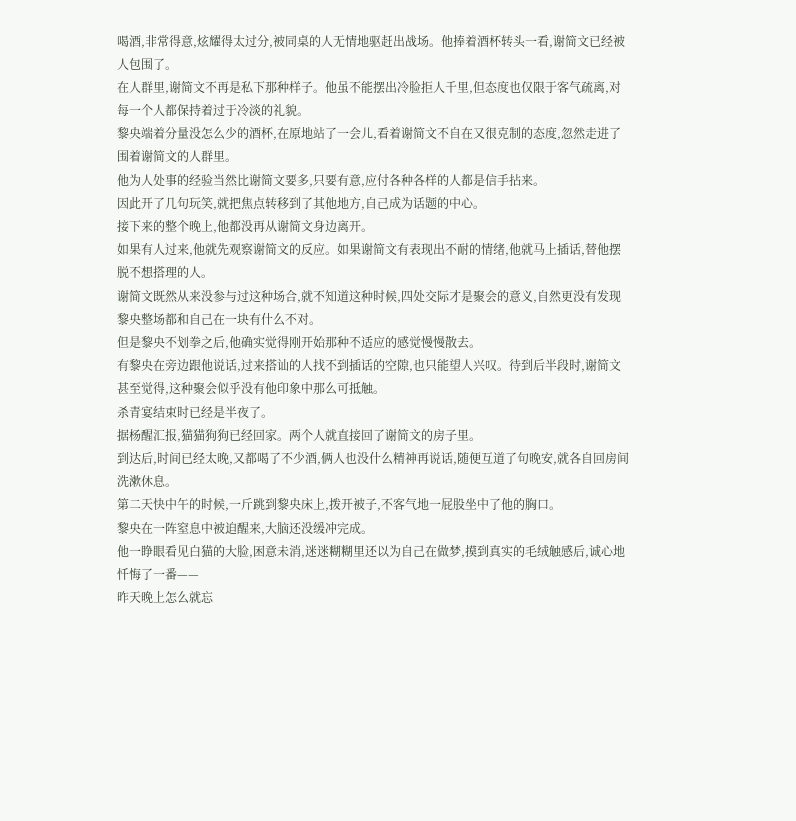喝酒,非常得意,炫耀得太过分,被同桌的人无情地驱赶出战场。他捧着酒杯转头一看,谢简文已经被人包围了。
在人群里,谢简文不再是私下那种样子。他虽不能摆出冷脸拒人千里,但态度也仅限于客气疏离,对每一个人都保持着过于冷淡的礼貌。
黎央端着分量没怎么少的酒杯,在原地站了一会儿,看着谢简文不自在又很克制的态度,忽然走进了围着谢简文的人群里。
他为人处事的经验当然比谢简文要多,只要有意,应付各种各样的人都是信手拈来。
因此开了几句玩笑,就把焦点转移到了其他地方,自己成为话题的中心。
接下来的整个晚上,他都没再从谢简文身边离开。
如果有人过来,他就先观察谢简文的反应。如果谢简文有表现出不耐的情绪,他就马上插话,替他摆脱不想搭理的人。
谢简文既然从来没参与过这种场合,就不知道这种时候,四处交际才是聚会的意义,自然更没有发现黎央整场都和自己在一块有什么不对。
但是黎央不划拳之后,他确实觉得刚开始那种不适应的感觉慢慢散去。
有黎央在旁边跟他说话,过来搭讪的人找不到插话的空隙,也只能望人兴叹。待到后半段时,谢简文甚至觉得,这种聚会似乎没有他印象中那么可抵触。
杀青宴结束时已经是半夜了。
据杨醒汇报,猫猫狗狗已经回家。两个人就直接回了谢简文的房子里。
到达后,时间已经太晚,又都喝了不少酒,俩人也没什么精神再说话,随便互道了句晚安,就各自回房间洗漱休息。
第二天快中午的时候,一斤跳到黎央床上,拨开被子,不客气地一屁股坐中了他的胸口。
黎央在一阵窒息中被迫醒来,大脑还没缓冲完成。
他一睁眼看见白猫的大脸,困意未消,迷迷糊糊里还以为自己在做梦,摸到真实的毛绒触感后,诚心地忏悔了一番——
昨天晚上怎么就忘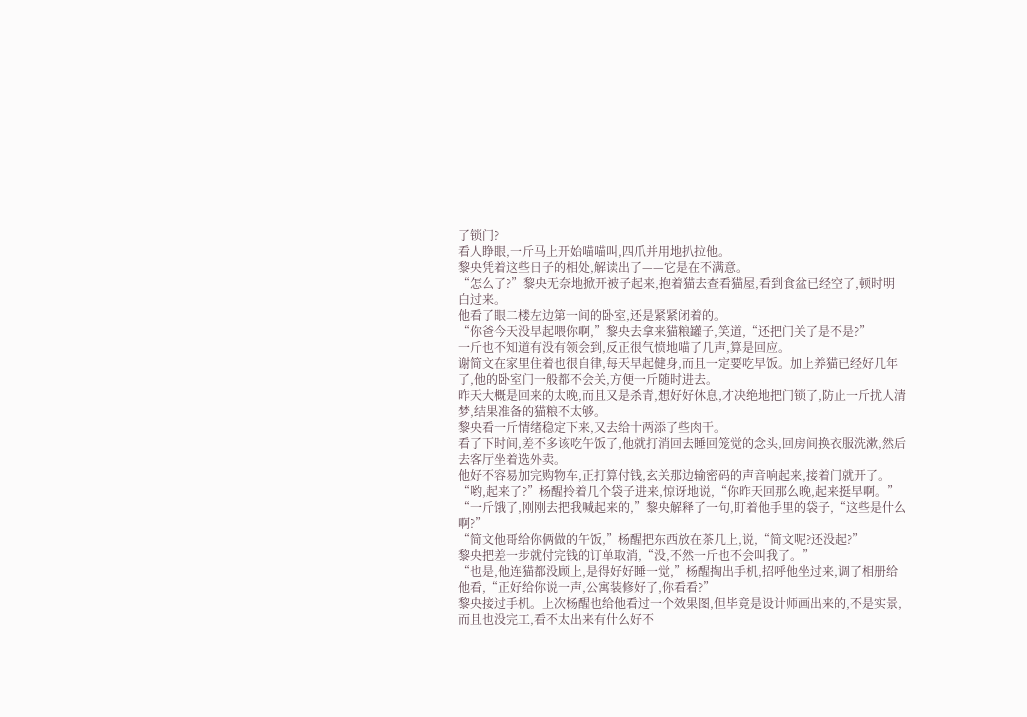了锁门?
看人睁眼,一斤马上开始喵喵叫,四爪并用地扒拉他。
黎央凭着这些日子的相处,解读出了——它是在不满意。
“怎么了?”黎央无奈地掀开被子起来,抱着猫去查看猫屋,看到食盆已经空了,顿时明白过来。
他看了眼二楼左边第一间的卧室,还是紧紧闭着的。
“你爸今天没早起喂你啊,”黎央去拿来猫粮罐子,笑道,“还把门关了是不是?”
一斤也不知道有没有领会到,反正很气愤地喵了几声,算是回应。
谢简文在家里住着也很自律,每天早起健身,而且一定要吃早饭。加上养猫已经好几年了,他的卧室门一般都不会关,方便一斤随时进去。
昨天大概是回来的太晚,而且又是杀青,想好好休息,才决绝地把门锁了,防止一斤扰人清梦,结果准备的猫粮不太够。
黎央看一斤情绪稳定下来,又去给十两添了些肉干。
看了下时间,差不多该吃午饭了,他就打消回去睡回笼觉的念头,回房间换衣服洗漱,然后去客厅坐着选外卖。
他好不容易加完购物车,正打算付钱,玄关那边输密码的声音响起来,接着门就开了。
“哟,起来了?”杨醒拎着几个袋子进来,惊讶地说,“你昨天回那么晚,起来挺早啊。”
“一斤饿了,刚刚去把我喊起来的,”黎央解释了一句,盯着他手里的袋子,“这些是什么啊?”
“简文他哥给你俩做的午饭,”杨醒把东西放在茶几上,说,“简文呢?还没起?”
黎央把差一步就付完钱的订单取消,“没,不然一斤也不会叫我了。”
“也是,他连猫都没顾上,是得好好睡一觉,”杨醒掏出手机,招呼他坐过来,调了相册给他看,“正好给你说一声,公寓装修好了,你看看?”
黎央接过手机。上次杨醒也给他看过一个效果图,但毕竟是设计师画出来的,不是实景,而且也没完工,看不太出来有什么好不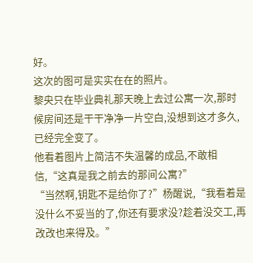好。
这次的图可是实实在在的照片。
黎央只在毕业典礼那天晚上去过公寓一次,那时候房间还是干干净净一片空白,没想到这才多久,已经完全变了。
他看着图片上简洁不失温馨的成品,不敢相信,“这真是我之前去的那间公寓?”
“当然啊,钥匙不是给你了?”杨醒说,“我看着是没什么不妥当的了,你还有要求没?趁着没交工,再改改也来得及。”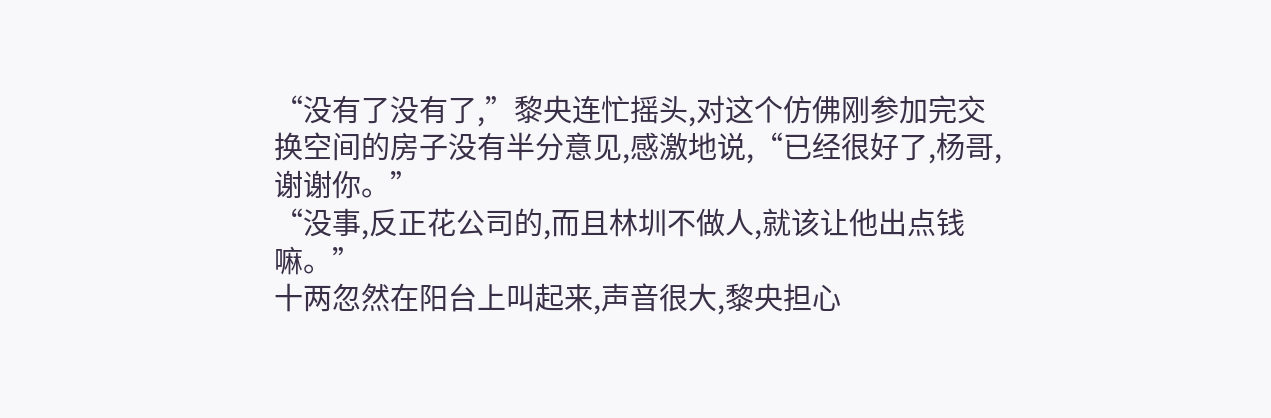“没有了没有了,”黎央连忙摇头,对这个仿佛刚参加完交换空间的房子没有半分意见,感激地说,“已经很好了,杨哥,谢谢你。”
“没事,反正花公司的,而且林圳不做人,就该让他出点钱嘛。”
十两忽然在阳台上叫起来,声音很大,黎央担心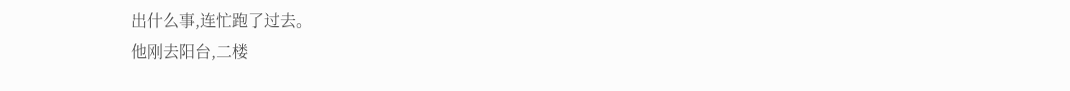出什么事,连忙跑了过去。
他刚去阳台,二楼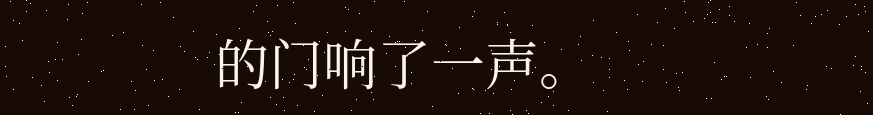的门响了一声。